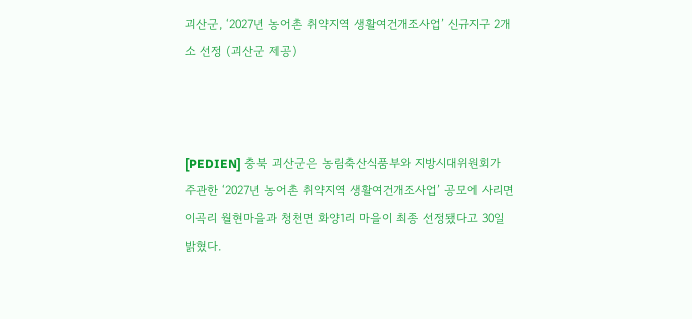괴산군, ‘2027년 농어촌 취약지역 생활여건개조사업’ 신규지구 2개소 선정 (괴산군 제공)



[PEDIEN] 충북 괴산군은 농림축산식품부와 지방시대위원회가 주관한 ‘2027년 농어촌 취약지역 생활여건개조사업’ 공모에 사리면 이곡리 월현마을과 청천면 화양1리 마을이 최종 선정됐다고 30일 밝혔다.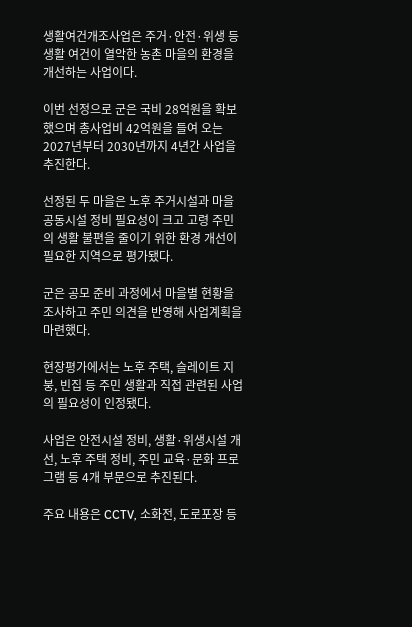생활여건개조사업은 주거·안전·위생 등 생활 여건이 열악한 농촌 마을의 환경을 개선하는 사업이다.

이번 선정으로 군은 국비 28억원을 확보했으며 총사업비 42억원을 들여 오는 2027년부터 2030년까지 4년간 사업을 추진한다.

선정된 두 마을은 노후 주거시설과 마을 공동시설 정비 필요성이 크고 고령 주민의 생활 불편을 줄이기 위한 환경 개선이 필요한 지역으로 평가됐다.

군은 공모 준비 과정에서 마을별 현황을 조사하고 주민 의견을 반영해 사업계획을 마련했다.

현장평가에서는 노후 주택, 슬레이트 지붕, 빈집 등 주민 생활과 직접 관련된 사업의 필요성이 인정됐다.

사업은 안전시설 정비, 생활·위생시설 개선, 노후 주택 정비, 주민 교육·문화 프로그램 등 4개 부문으로 추진된다.

주요 내용은 CCTV, 소화전, 도로포장 등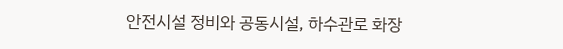안전시설 정비와 공동시설, 하수관로 화장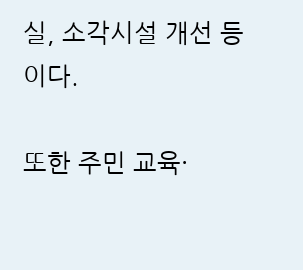실, 소각시설 개선 등이다.

또한 주민 교육·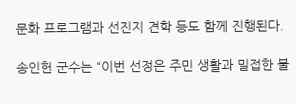문화 프로그램과 선진지 견학 등도 함께 진행된다.

송인헌 군수는 “이번 선정은 주민 생활과 밀접한 불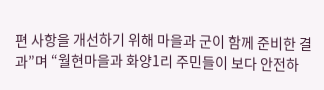편 사항을 개선하기 위해 마을과 군이 함께 준비한 결과”며 “월현마을과 화양1리 주민들이 보다 안전하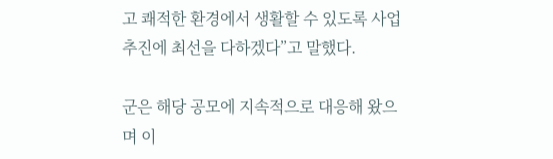고 쾌적한 환경에서 생활할 수 있도록 사업 추진에 최선을 다하겠다”고 말했다.

군은 해당 공모에 지속적으로 대응해 왔으며 이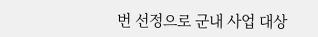번 선정으로 군내 사업 대상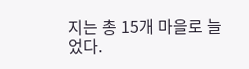지는 총 15개 마을로 늘었다.